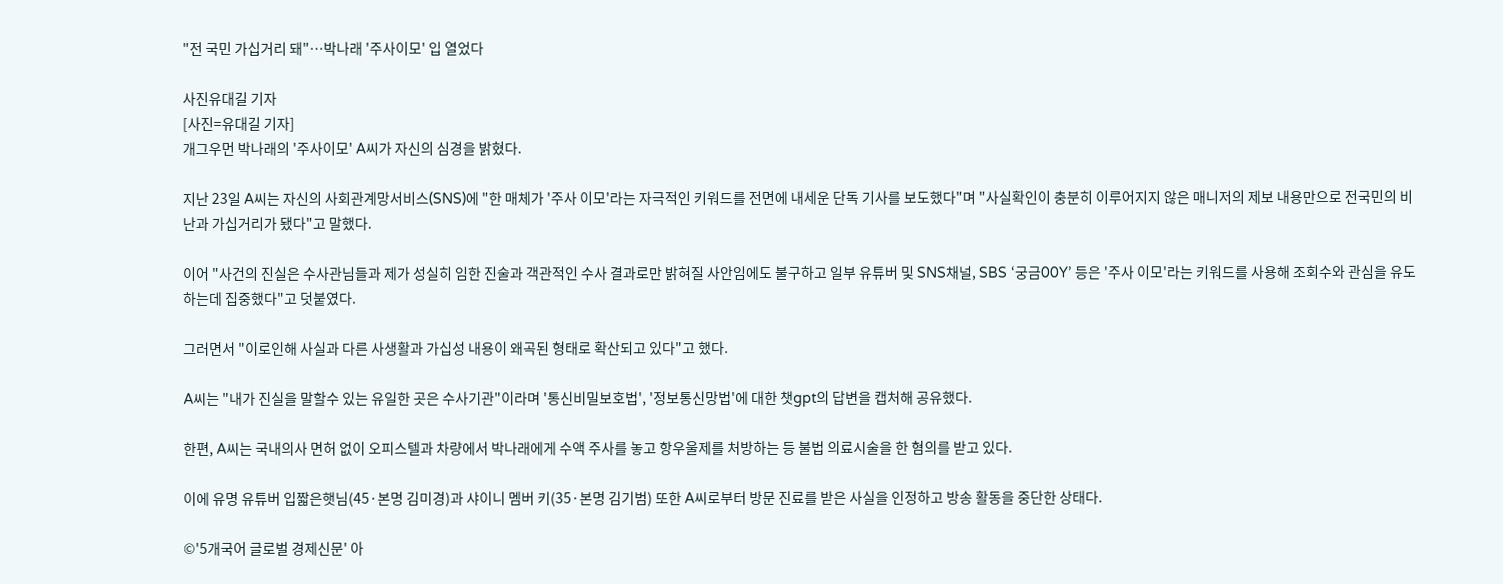"전 국민 가십거리 돼"…박나래 '주사이모' 입 열었다

사진유대길 기자
[사진=유대길 기자]
개그우먼 박나래의 '주사이모' A씨가 자신의 심경을 밝혔다.

지난 23일 A씨는 자신의 사회관계망서비스(SNS)에 "한 매체가 '주사 이모'라는 자극적인 키워드를 전면에 내세운 단독 기사를 보도했다"며 "사실확인이 충분히 이루어지지 않은 매니저의 제보 내용만으로 전국민의 비난과 가십거리가 됐다"고 말했다.

이어 "사건의 진실은 수사관님들과 제가 성실히 임한 진술과 객관적인 수사 결과로만 밝혀질 사안임에도 불구하고 일부 유튜버 및 SNS채널, SBS ‘궁금00Y’ 등은 '주사 이모'라는 키워드를 사용해 조회수와 관심을 유도하는데 집중했다"고 덧붙였다.

그러면서 "이로인해 사실과 다른 사생활과 가십성 내용이 왜곡된 형태로 확산되고 있다"고 했다.

A씨는 "내가 진실을 말할수 있는 유일한 곳은 수사기관"이라며 '통신비밀보호법', '정보통신망법'에 대한 챗gpt의 답변을 캡처해 공유했다.

한편, A씨는 국내의사 면허 없이 오피스텔과 차량에서 박나래에게 수액 주사를 놓고 항우울제를 처방하는 등 불법 의료시술을 한 혐의를 받고 있다.

이에 유명 유튜버 입짧은햇님(45·본명 김미경)과 샤이니 멤버 키(35·본명 김기범) 또한 A씨로부터 방문 진료를 받은 사실을 인정하고 방송 활동을 중단한 상태다.

©'5개국어 글로벌 경제신문' 아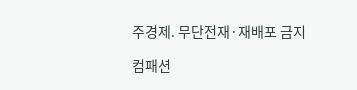주경제. 무단전재·재배포 금지

컴패션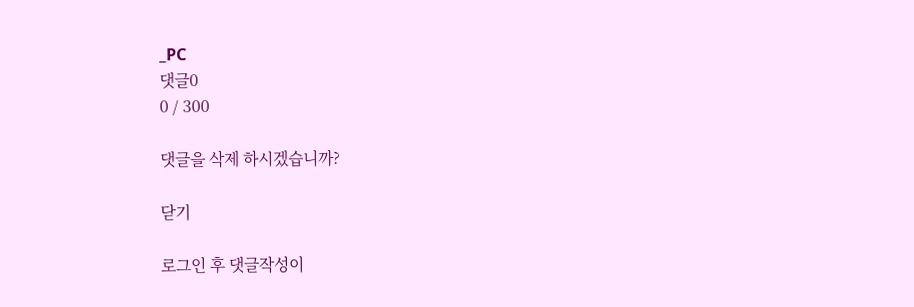_PC
댓글0
0 / 300

댓글을 삭제 하시겠습니까?

닫기

로그인 후 댓글작성이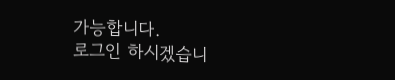가능합니다.
로그인 하시겠습니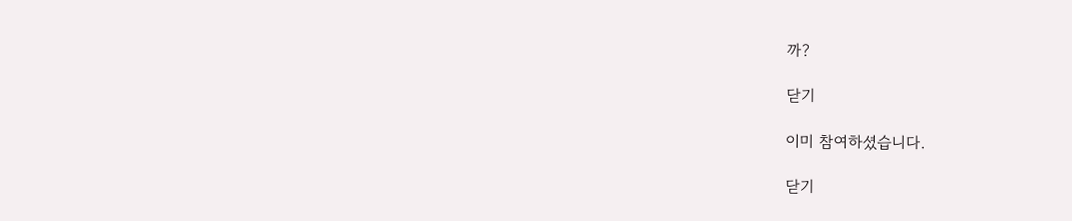까?

닫기

이미 참여하셨습니다.

닫기